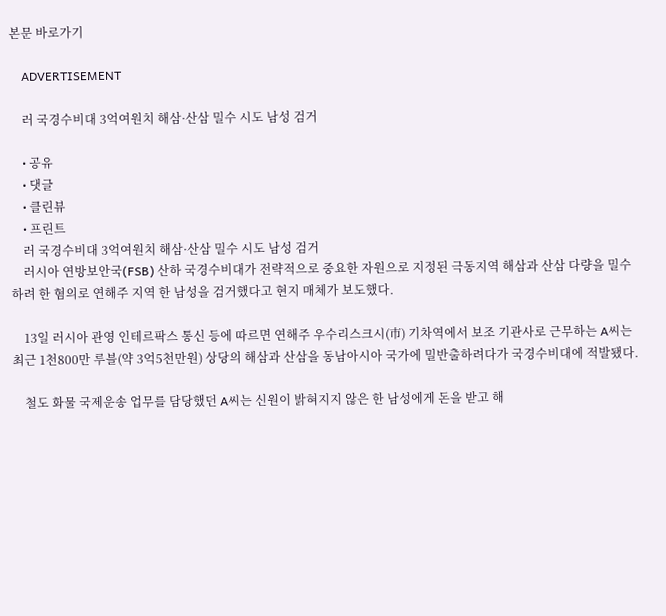본문 바로가기

    ADVERTISEMENT

    러 국경수비대 3억여원치 해삼·산삼 밀수 시도 남성 검거

    • 공유
    • 댓글
    • 클린뷰
    • 프린트
    러 국경수비대 3억여원치 해삼·산삼 밀수 시도 남성 검거
    러시아 연방보안국(FSB) 산하 국경수비대가 전략적으로 중요한 자원으로 지정된 극동지역 해삼과 산삼 다량을 밀수하려 한 혐의로 연해주 지역 한 남성을 검거했다고 현지 매체가 보도했다.

    13일 러시아 관영 인테르팍스 통신 등에 따르면 연해주 우수리스크시(市) 기차역에서 보조 기관사로 근무하는 A씨는 최근 1천800만 루블(약 3억5천만원) 상당의 해삼과 산삼을 동남아시아 국가에 밀반출하려다가 국경수비대에 적발됐다.

    철도 화물 국제운송 업무를 담당했던 A씨는 신원이 밝혀지지 않은 한 남성에게 돈을 받고 해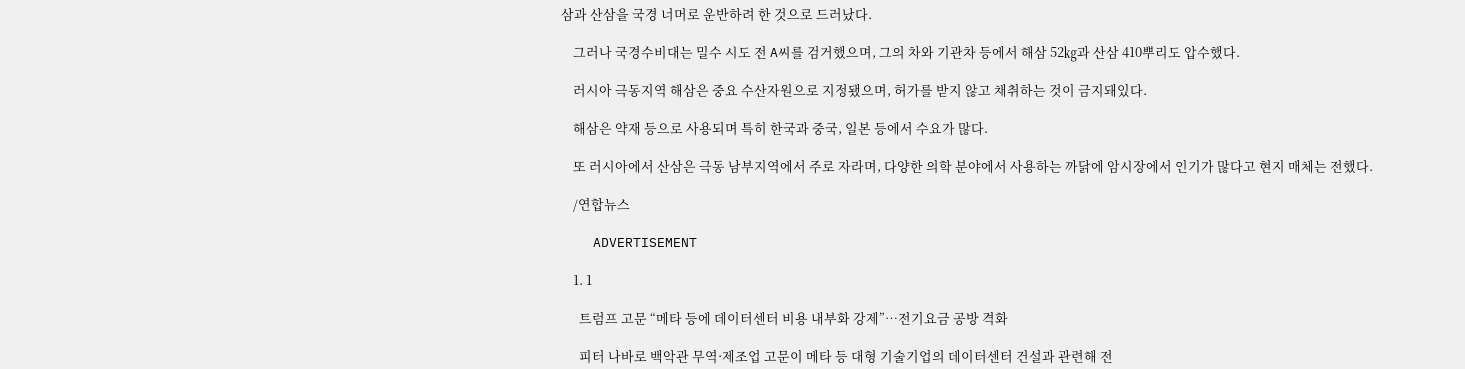삼과 산삼을 국경 너머로 운반하려 한 것으로 드러났다.

    그러나 국경수비대는 밀수 시도 전 A씨를 검거했으며, 그의 차와 기관차 등에서 해삼 52㎏과 산삼 410뿌리도 압수했다.

    러시아 극동지역 해삼은 중요 수산자원으로 지정됐으며, 허가를 받지 않고 채취하는 것이 금지돼있다.

    해삼은 약재 등으로 사용되며 특히 한국과 중국, 일본 등에서 수요가 많다.

    또 러시아에서 산삼은 극동 남부지역에서 주로 자라며, 다양한 의학 분야에서 사용하는 까닭에 암시장에서 인기가 많다고 현지 매체는 전했다.

    /연합뉴스

    ADVERTISEMENT

    1. 1

      트럼프 고문 “메타 등에 데이터센터 비용 내부화 강제”…전기요금 공방 격화

      피터 나바로 백악관 무역·제조업 고문이 메타 등 대형 기술기업의 데이터센터 건설과 관련해 전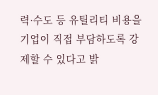력·수도 등 유틸리티 비용을 기업이 직접 부담하도록 강제할 수 있다고 밝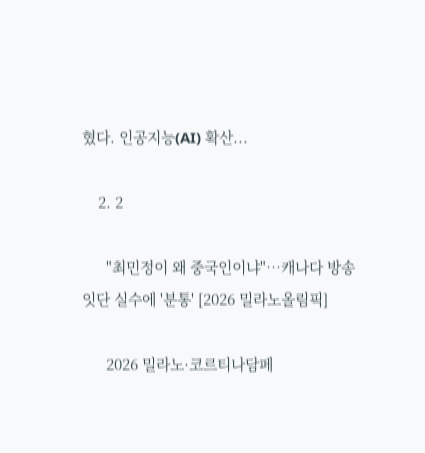혔다. 인공지능(AI) 확산...

    2. 2

      "최민정이 왜 중국인이냐"…캐나다 방송 잇단 실수에 '분통' [2026 밀라노올림픽]

      2026 밀라노·코르티나담페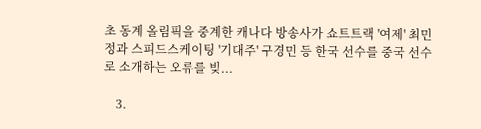초 동계 올림픽을 중계한 캐나다 방송사가 쇼트트랙 '여제' 최민정과 스피드스케이팅 '기대주' 구경민 등 한국 선수를 중국 선수로 소개하는 오류를 빚...

    3.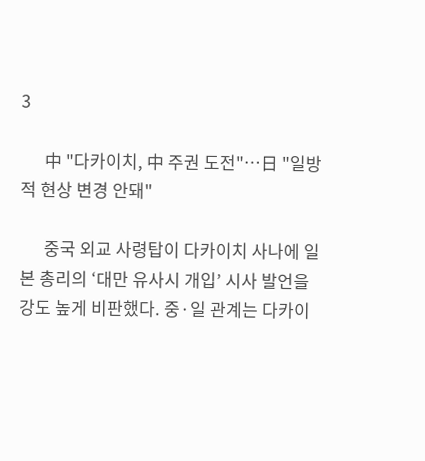3

      中 "다카이치, 中 주권 도전"…日 "일방적 현상 변경 안돼"

      중국 외교 사령탑이 다카이치 사나에 일본 총리의 ‘대만 유사시 개입’ 시사 발언을 강도 높게 비판했다. 중·일 관계는 다카이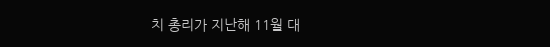치 총리가 지난해 11월 대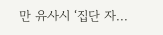만 유사시 ‘집단 자...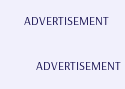ADVERTISEMENT

    ADVERTISEMENT